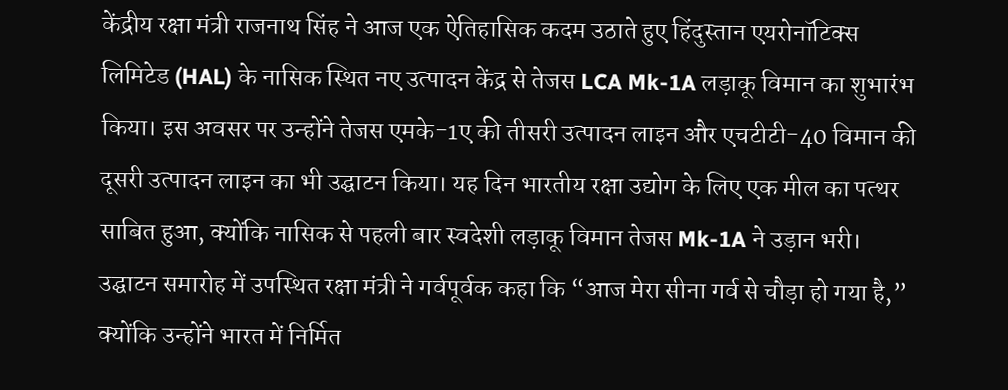केंद्रीय रक्षा मंत्री राजनाथ सिंह ने आज एक ऐतिहासिक कदम उठाते हुए हिंदुस्तान एयरोनॉटिक्स लिमिटेड (HAL) के नासिक स्थित नए उत्पादन केंद्र से तेजस LCA Mk-1A लड़ाकू विमान का शुभारंभ किया। इस अवसर पर उन्होंने तेजस एमके-1ए की तीसरी उत्पादन लाइन और एचटीटी-40 विमान की दूसरी उत्पादन लाइन का भी उद्घाटन किया। यह दिन भारतीय रक्षा उद्योग के लिए एक मील का पत्थर साबित हुआ, क्योंकि नासिक से पहली बार स्वदेशी लड़ाकू विमान तेजस Mk-1A ने उड़ान भरी। उद्घाटन समारोह में उपस्थित रक्षा मंत्री ने गर्वपूर्वक कहा कि “आज मेरा सीना गर्व से चौड़ा हो गया है,” क्योंकि उन्होंने भारत में निर्मित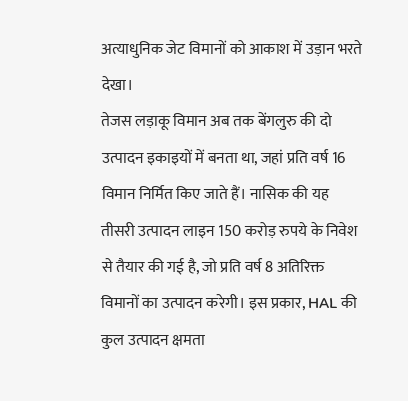अत्याधुनिक जेट विमानों को आकाश में उड़ान भरते देखा।
तेजस लड़ाकू विमान अब तक बेंगलुरु की दो उत्पादन इकाइयों में बनता था, जहां प्रति वर्ष 16 विमान निर्मित किए जाते हैं। नासिक की यह तीसरी उत्पादन लाइन 150 करोड़ रुपये के निवेश से तैयार की गई है, जो प्रति वर्ष 8 अतिरिक्त विमानों का उत्पादन करेगी। इस प्रकार, HAL की कुल उत्पादन क्षमता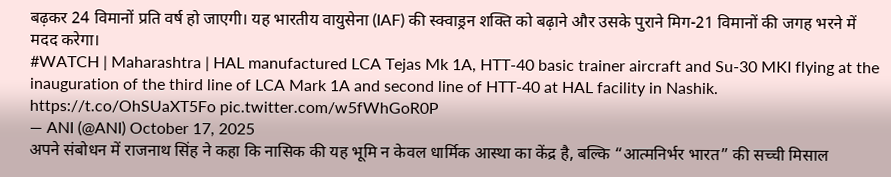बढ़कर 24 विमानों प्रति वर्ष हो जाएगी। यह भारतीय वायुसेना (IAF) की स्क्वाड्रन शक्ति को बढ़ाने और उसके पुराने मिग-21 विमानों की जगह भरने में मदद करेगा।
#WATCH | Maharashtra | HAL manufactured LCA Tejas Mk 1A, HTT-40 basic trainer aircraft and Su-30 MKI flying at the inauguration of the third line of LCA Mark 1A and second line of HTT-40 at HAL facility in Nashik. https://t.co/OhSUaXT5Fo pic.twitter.com/w5fWhGoR0P
— ANI (@ANI) October 17, 2025
अपने संबोधन में राजनाथ सिंह ने कहा कि नासिक की यह भूमि न केवल धार्मिक आस्था का केंद्र है, बल्कि “आत्मनिर्भर भारत” की सच्ची मिसाल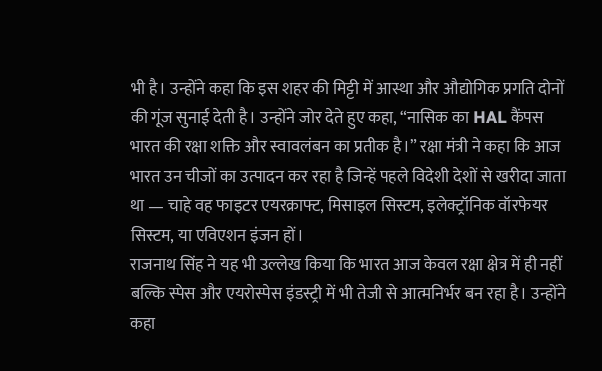भी है। उन्होंने कहा कि इस शहर की मिट्टी में आस्था और औद्योगिक प्रगति दोनों की गूंज सुनाई देती है। उन्होंने जोर देते हुए कहा, “नासिक का HAL कैंपस भारत की रक्षा शक्ति और स्वावलंबन का प्रतीक है।” रक्षा मंत्री ने कहा कि आज भारत उन चीजों का उत्पादन कर रहा है जिन्हें पहले विदेशी देशों से खरीदा जाता था — चाहे वह फाइटर एयरक्राफ्ट, मिसाइल सिस्टम, इलेक्ट्रॉनिक वॉरफेयर सिस्टम, या एविएशन इंजन हों।
राजनाथ सिंह ने यह भी उल्लेख किया कि भारत आज केवल रक्षा क्षेत्र में ही नहीं बल्कि स्पेस और एयरोस्पेस इंडस्ट्री में भी तेजी से आत्मनिर्भर बन रहा है। उन्होंने कहा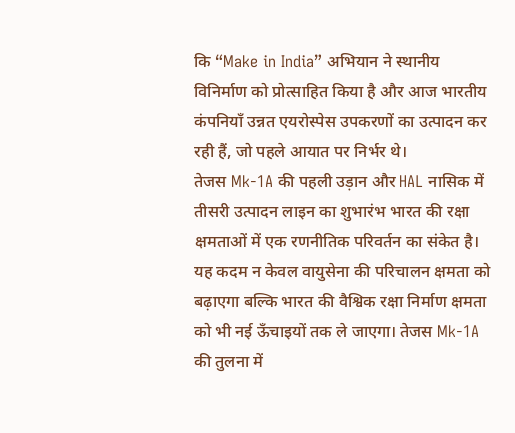कि “Make in India” अभियान ने स्थानीय विनिर्माण को प्रोत्साहित किया है और आज भारतीय कंपनियाँ उन्नत एयरोस्पेस उपकरणों का उत्पादन कर रही हैं, जो पहले आयात पर निर्भर थे।
तेजस Mk-1A की पहली उड़ान और HAL नासिक में तीसरी उत्पादन लाइन का शुभारंभ भारत की रक्षा क्षमताओं में एक रणनीतिक परिवर्तन का संकेत है। यह कदम न केवल वायुसेना की परिचालन क्षमता को बढ़ाएगा बल्कि भारत की वैश्विक रक्षा निर्माण क्षमता को भी नई ऊँचाइयों तक ले जाएगा। तेजस Mk-1A की तुलना में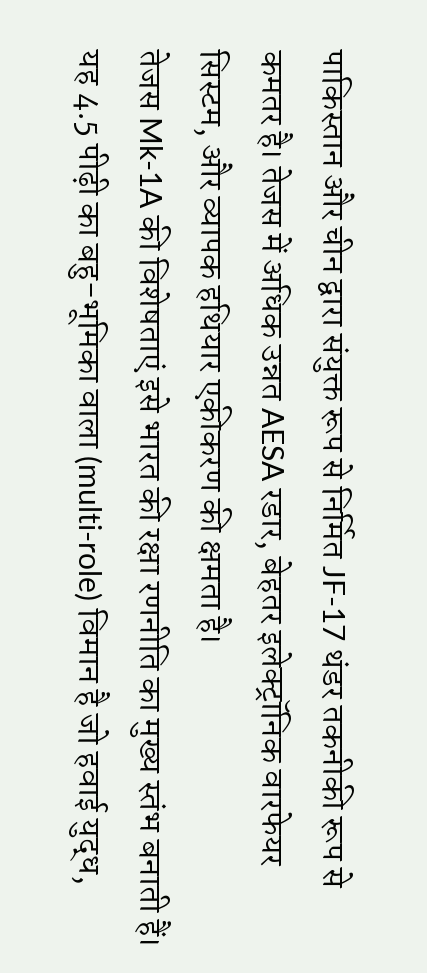पाकिस्तान और चीन द्वारा संयुक्त रूप से निर्मित JF-17 थंडर तकनीकी रूप से कमतर है। तेजस में अधिक उन्नत AESA रडार, बेहतर इलेक्ट्रॉनिक वारफेयर सिस्टम, और व्यापक हथियार एकीकरण की क्षमता है।
तेजस Mk-1A की विशेषताएं इसे भारत की रक्षा रणनीति का मुख्य स्तंभ बनाती हैं। यह 4.5 पीढ़ी का बहु-भूमिका वाला (multi-role) विमान है जो हवाई युद्ध,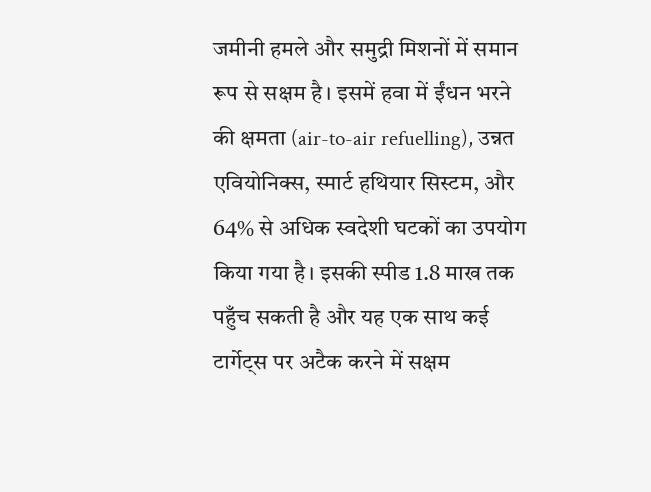जमीनी हमले और समुद्री मिशनों में समान रूप से सक्षम है। इसमें हवा में ईंधन भरने की क्षमता (air-to-air refuelling), उन्नत एवियोनिक्स, स्मार्ट हथियार सिस्टम, और 64% से अधिक स्वदेशी घटकों का उपयोग किया गया है। इसकी स्पीड 1.8 माख तक पहुँच सकती है और यह एक साथ कई टार्गेट्स पर अटैक करने में सक्षम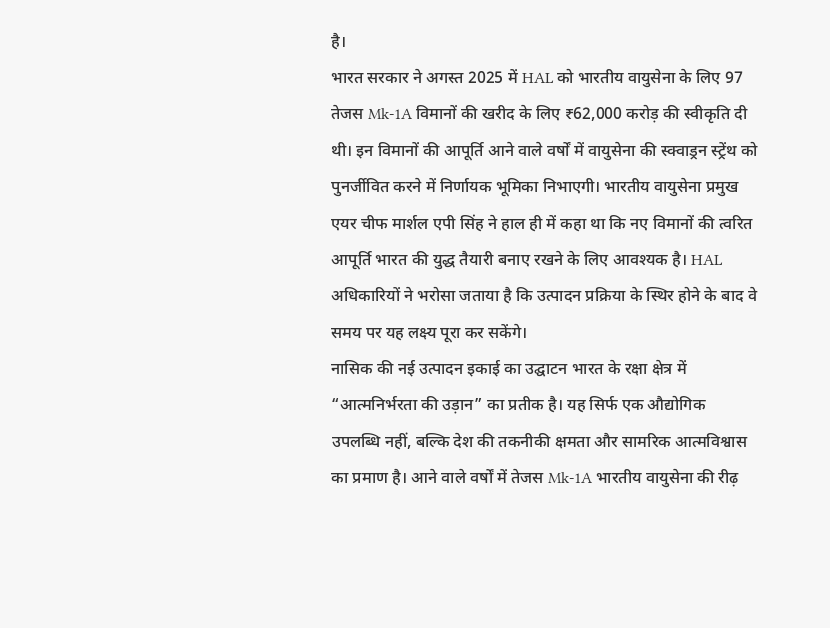है।
भारत सरकार ने अगस्त 2025 में HAL को भारतीय वायुसेना के लिए 97 तेजस Mk-1A विमानों की खरीद के लिए ₹62,000 करोड़ की स्वीकृति दी थी। इन विमानों की आपूर्ति आने वाले वर्षों में वायुसेना की स्क्वाड्रन स्ट्रेंथ को पुनर्जीवित करने में निर्णायक भूमिका निभाएगी। भारतीय वायुसेना प्रमुख एयर चीफ मार्शल एपी सिंह ने हाल ही में कहा था कि नए विमानों की त्वरित आपूर्ति भारत की युद्ध तैयारी बनाए रखने के लिए आवश्यक है। HAL अधिकारियों ने भरोसा जताया है कि उत्पादन प्रक्रिया के स्थिर होने के बाद वे समय पर यह लक्ष्य पूरा कर सकेंगे।
नासिक की नई उत्पादन इकाई का उद्घाटन भारत के रक्षा क्षेत्र में “आत्मनिर्भरता की उड़ान” का प्रतीक है। यह सिर्फ एक औद्योगिक उपलब्धि नहीं, बल्कि देश की तकनीकी क्षमता और सामरिक आत्मविश्वास का प्रमाण है। आने वाले वर्षों में तेजस Mk-1A भारतीय वायुसेना की रीढ़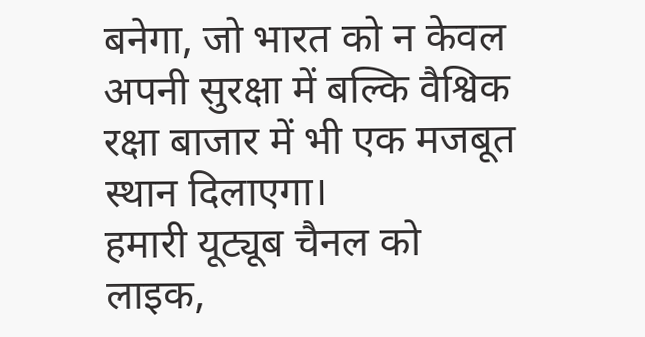बनेगा, जो भारत को न केवल अपनी सुरक्षा में बल्कि वैश्विक रक्षा बाजार में भी एक मजबूत स्थान दिलाएगा।
हमारी यूट्यूब चैनल को लाइक,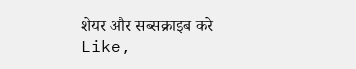शेयर और सब्सक्राइब करे
Like,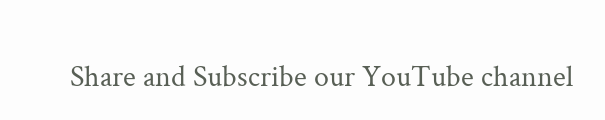Share and Subscribe our YouTube channel